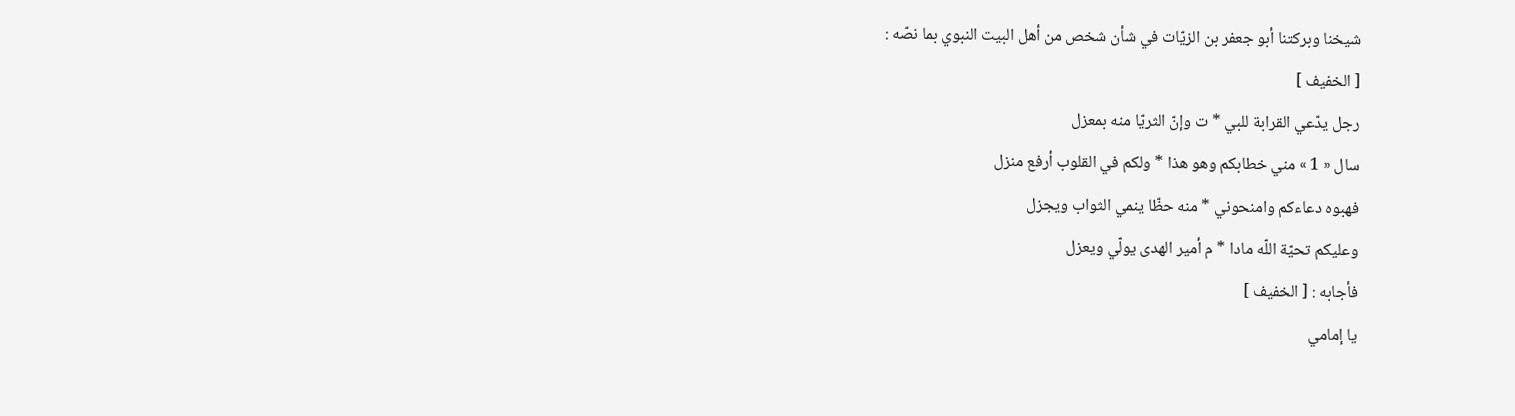شيخنا وبركتنا أبو جعفر بن الزيّات في شأن شخص من أهل البيت النبوي بما نصّه :
[ الخفيف ]
رجل يدّعي القرابة للبي * ت وإنّ الثريّا منه بمعزل
سال « 1 » مني خطابكم وهو هذا * ولكم في القلوب أرفع منزل
فهبوه دعاءكم وامنحوني * منه حظّا ينمي الثواب ويجزل
وعليكم تحيّة اللّه مادا * م أمير الهدى يولّي ويعزل
فأجابه : [ الخفيف ]
يا إمامي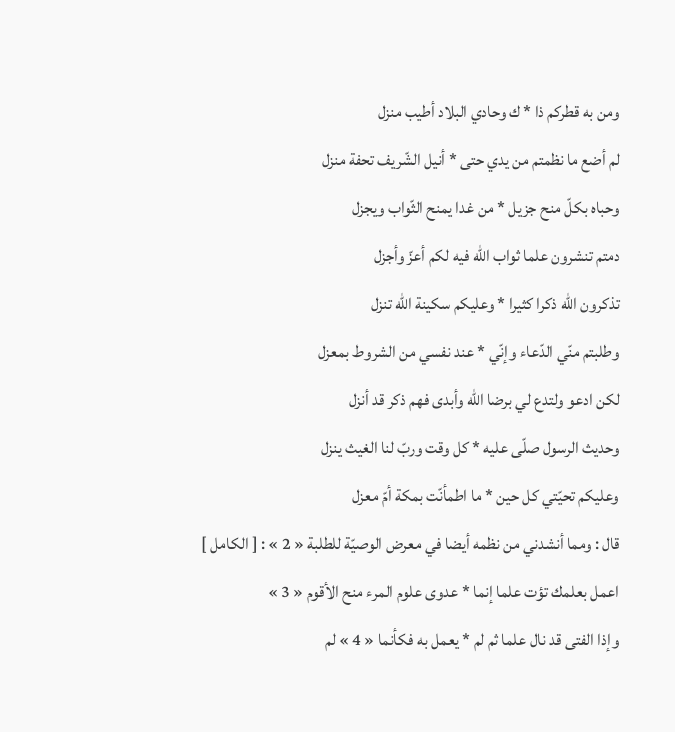ومن به قطركم ذا * ك وحادي البلاد أطيب منزل
لم أضع ما نظمتم من يدي حتى * أنيل الشّريف تحفة منزل
وحباه بكلّ منح جزيل * من غدا يمنح الثّواب ويجزل
دمتم تنشرون علما ثواب اللّه فيه لكم أعزّ وأجزل
تذكرون اللّه ذكرا كثيرا * وعليكم سكينة اللّه تنزل
وطلبتم منّي الدّعاء وإنّي * عند نفسي من الشروط بمعزل
لكن ادعو ولتدع لي برضا اللّه وأبدى فهم ذكر قد أنزل
وحديث الرسول صلّى عليه * كل وقت وربّ لنا الغيث ينزل
وعليكم تحيّتي كل حين * ما اطمأنّت بمكة أمّ معزل
قال : ومما أنشدني من نظمه أيضا في معرض الوصيّة للطلبة « 2 » : [ الكامل ]
اعمل بعلمك تؤت علما إنما * عدوى علوم المرء منح الأقوم « 3 »
وإذا الفتى قد نال علما ثم لم * يعمل به فكأنما « 4 » لم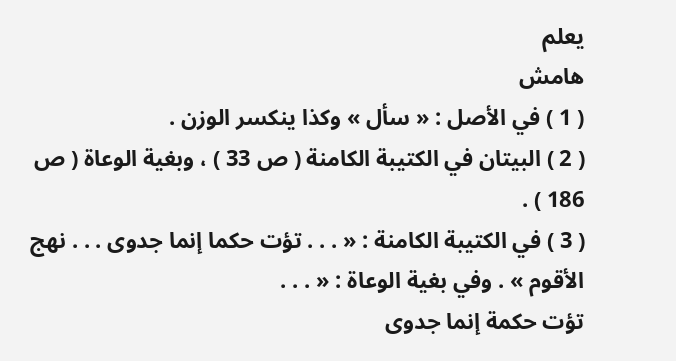يعلم
هامش
( 1 ) في الأصل : « سأل » وكذا ينكسر الوزن .
( 2 ) البيتان في الكتيبة الكامنة ( ص 33 ) ، وبغية الوعاة ( ص 186 ) .
( 3 ) في الكتيبة الكامنة : « . . . تؤت حكما إنما جدوى . . . نهج الأقوم » . وفي بغية الوعاة : « . . .
تؤت حكمة إنما جدوى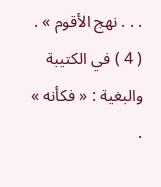. . . نهج الأقوم » .
( 4 ) في الكتيبة والبغية : « فكأنه » .